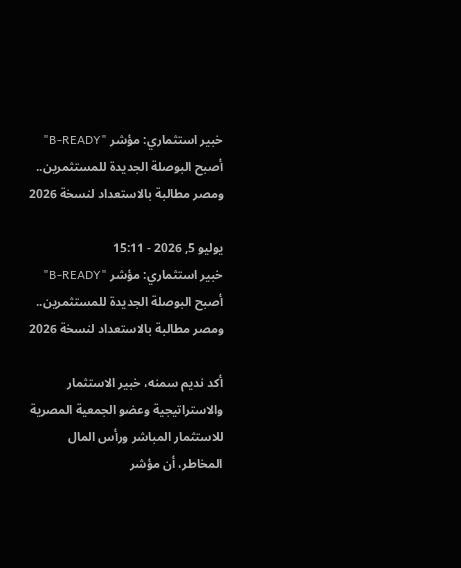خبير استثماري: مؤشر "B-READY" أصبح البوصلة الجديدة للمستثمرين.. ومصر مطالبة بالاستعداد لنسخة 2026

يوليو 5, 2026 - 15:11
خبير استثماري: مؤشر "B-READY" أصبح البوصلة الجديدة للمستثمرين.. ومصر مطالبة بالاستعداد لنسخة 2026

أكد نديم سمنه، خبير الاستثمار والاستراتيجية وعضو الجمعية المصرية للاستثمار المباشر ورأس المال المخاطر، أن مؤشر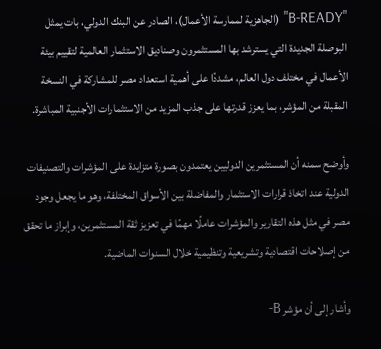"B-READY" (الجاهزية لممارسة الأعمال)، الصادر عن البنك الدولي، بات يمثل البوصلة الجديدة التي يسترشد بها المستثمرون وصناديق الاستثمار العالمية لتقييم بيئة الأعمال في مختلف دول العالم، مشددًا على أهمية استعداد مصر للمشاركة في النسخة المقبلة من المؤشر، بما يعزز قدرتها على جذب المزيد من الاستثمارات الأجنبية المباشرة.

وأوضح سمنه أن المستثمرين الدوليين يعتمدون بصورة متزايدة على المؤشرات والتصنيفات الدولية عند اتخاذ قرارات الاستثمار والمفاضلة بين الأسواق المختلفة، وهو ما يجعل وجود مصر في مثل هذه التقارير والمؤشرات عاملًا مهمًا في تعزيز ثقة المستثمرين، وإبراز ما تحقق من إصلاحات اقتصادية وتشريعية وتنظيمية خلال السنوات الماضية.

وأشار إلى أن مؤشر B-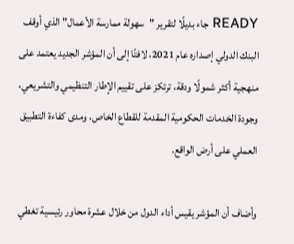READY جاء بديلًا لتقرير "سهولة ممارسة الأعمال" الذي أوقف البنك الدولي إصداره عام 2021، لافتًا إلى أن المؤشر الجديد يعتمد على منهجية أكثر شمولًا ودقة، ترتكز على تقييم الإطار التنظيمي والتشريعي، وجودة الخدمات الحكومية المقدمة للقطاع الخاص، ومدى كفاءة التطبيق العملي على أرض الواقع.

وأضاف أن المؤشر يقيس أداء الدول من خلال عشرة محاور رئيسية تغطي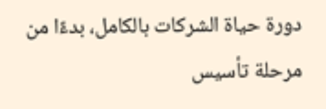دورة حياة الشركات بالكامل، بدءًا من مرحلة تأسيس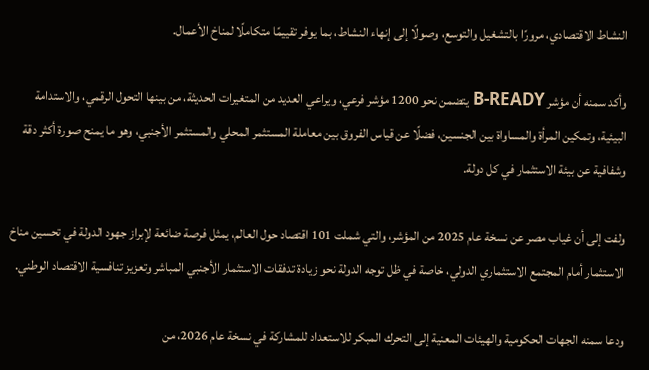النشاط الاقتصادي، مرورًا بالتشغيل والتوسع، وصولًا إلى إنهاء النشاط، بما يوفر تقييمًا متكاملًا لمناخ الأعمال.

وأكد سمنه أن مؤشر B-READY يتضمن نحو 1200 مؤشر فرعي، ويراعي العديد من المتغيرات الحديثة، من بينها التحول الرقمي، والاستدامة البيئية، وتمكين المرأة والمساواة بين الجنسين، فضلًا عن قياس الفروق بين معاملة المستثمر المحلي والمستثمر الأجنبي، وهو ما يمنح صورة أكثر دقة وشفافية عن بيئة الاستثمار في كل دولة.

ولفت إلى أن غياب مصر عن نسخة عام 2025 من المؤشر، والتي شملت 101 اقتصاد حول العالم، يمثل فرصة ضائعة لإبراز جهود الدولة في تحسين مناخ الاستثمار أمام المجتمع الاستثماري الدولي، خاصة في ظل توجه الدولة نحو زيادة تدفقات الاستثمار الأجنبي المباشر وتعزيز تنافسية الاقتصاد الوطني.

ودعا سمنه الجهات الحكومية والهيئات المعنية إلى التحرك المبكر للاستعداد للمشاركة في نسخة عام 2026، من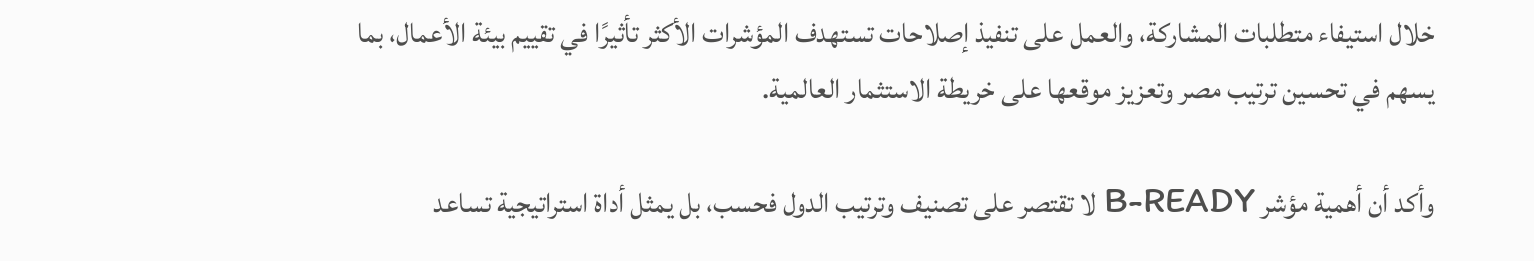خلال استيفاء متطلبات المشاركة، والعمل على تنفيذ إصلاحات تستهدف المؤشرات الأكثر تأثيرًا في تقييم بيئة الأعمال، بما يسهم في تحسين ترتيب مصر وتعزيز موقعها على خريطة الاستثمار العالمية.

وأكد أن أهمية مؤشر B-READY لا تقتصر على تصنيف وترتيب الدول فحسب، بل يمثل أداة استراتيجية تساعد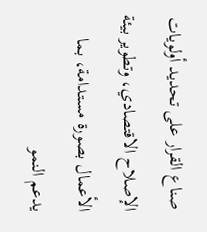صناع القرار على تحديد أولويات الإصلاح الاقتصادي، وتطوير بيئة الأعمال بصورة مستدامة، بما يدعم النمو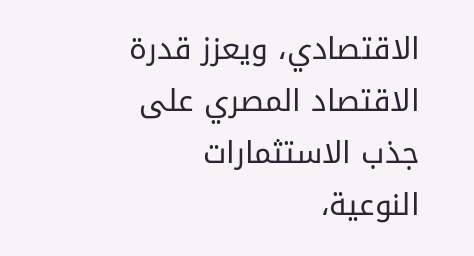الاقتصادي، ويعزز قدرة الاقتصاد المصري على جذب الاستثمارات النوعية،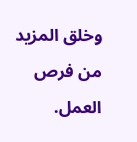وخلق المزيد من فرص العمل.